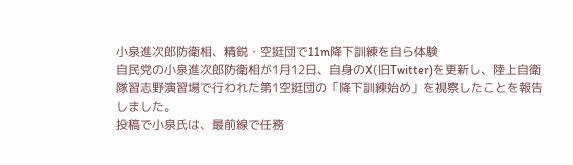小泉進次郎防衛相、精鋭・空挺団で11m降下訓練を自ら体験
自民党の小泉進次郎防衛相が1月12日、自身のX(旧Twitter)を更新し、陸上自衛隊習志野演習場で行われた第1空挺団の「降下訓練始め」を視察したことを報告しました。
投稿で小泉氏は、最前線で任務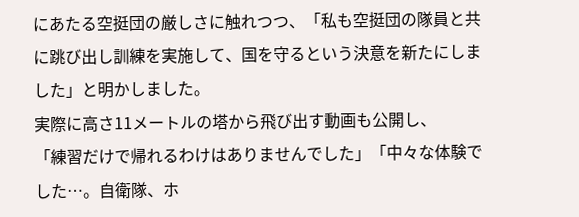にあたる空挺団の厳しさに触れつつ、「私も空挺団の隊員と共に跳び出し訓練を実施して、国を守るという決意を新たにしました」と明かしました。
実際に高さ11メートルの塔から飛び出す動画も公開し、
「練習だけで帰れるわけはありませんでした」「中々な体験でした…。自衛隊、ホ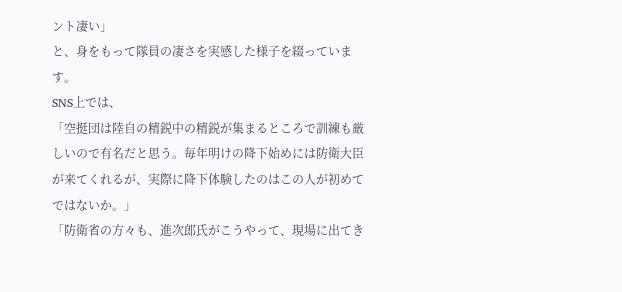ント凄い」
と、身をもって隊員の凄さを実感した様子を綴っています。
SNS上では、
「空挺団は陸自の精鋭中の精鋭が集まるところで訓練も厳しいので有名だと思う。毎年明けの降下始めには防衛大臣が来てくれるが、実際に降下体験したのはこの人が初めてではないか。」
「防衛省の方々も、進次郎氏がこうやって、現場に出てき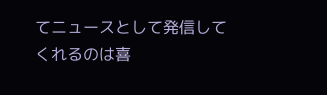てニュースとして発信してくれるのは喜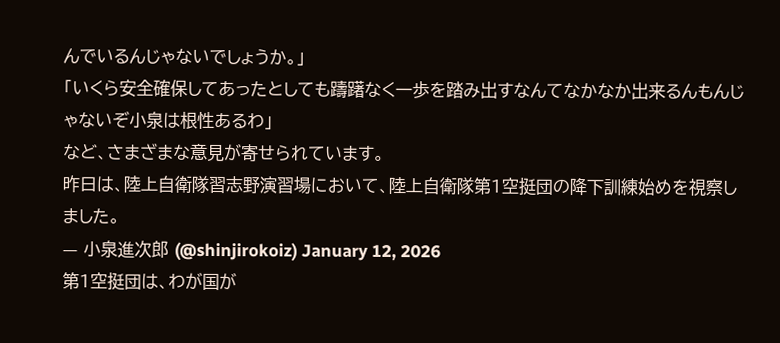んでいるんじゃないでしょうか。」
「いくら安全確保してあったとしても躊躇なく一歩を踏み出すなんてなかなか出来るんもんじゃないぞ小泉は根性あるわ」
など、さまざまな意見が寄せられています。
昨日は、陸上自衛隊習志野演習場において、陸上自衛隊第1空挺団の降下訓練始めを視察しました。
— 小泉進次郎 (@shinjirokoiz) January 12, 2026
第1空挺団は、わが国が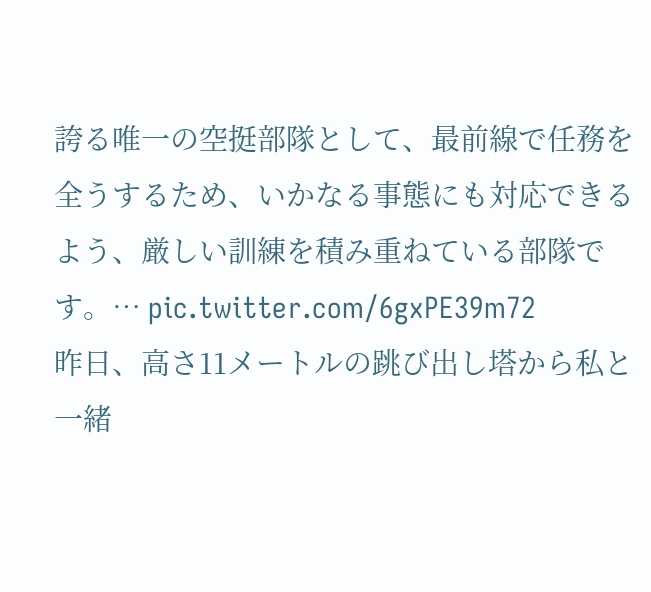誇る唯一の空挺部隊として、最前線で任務を全うするため、いかなる事態にも対応できるよう、厳しい訓練を積み重ねている部隊です。… pic.twitter.com/6gxPE39m72
昨日、高さ11メートルの跳び出し塔から私と一緒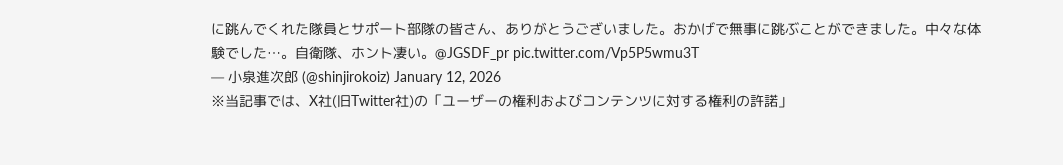に跳んでくれた隊員とサポート部隊の皆さん、ありがとうございました。おかげで無事に跳ぶことができました。中々な体験でした…。自衛隊、ホント凄い。@JGSDF_pr pic.twitter.com/Vp5P5wmu3T
— 小泉進次郎 (@shinjirokoiz) January 12, 2026
※当記事では、X社(旧Twitter社)の「ユーザーの権利およびコンテンツに対する権利の許諾」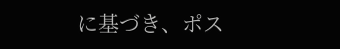に基づき、ポス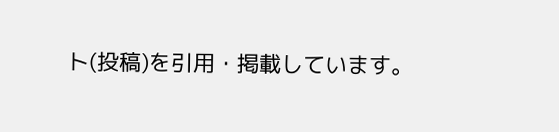ト(投稿)を引用・掲載しています。